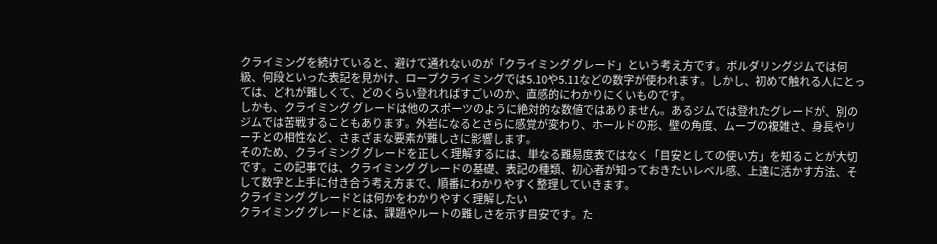クライミングを続けていると、避けて通れないのが「クライミング グレード」という考え方です。ボルダリングジムでは何級、何段といった表記を見かけ、ロープクライミングでは5.10や5.11などの数字が使われます。しかし、初めて触れる人にとっては、どれが難しくて、どのくらい登れればすごいのか、直感的にわかりにくいものです。
しかも、クライミング グレードは他のスポーツのように絶対的な数値ではありません。あるジムでは登れたグレードが、別のジムでは苦戦することもあります。外岩になるとさらに感覚が変わり、ホールドの形、壁の角度、ムーブの複雑さ、身長やリーチとの相性など、さまざまな要素が難しさに影響します。
そのため、クライミング グレードを正しく理解するには、単なる難易度表ではなく「目安としての使い方」を知ることが大切です。この記事では、クライミング グレードの基礎、表記の種類、初心者が知っておきたいレベル感、上達に活かす方法、そして数字と上手に付き合う考え方まで、順番にわかりやすく整理していきます。
クライミング グレードとは何かをわかりやすく理解したい
クライミング グレードとは、課題やルートの難しさを示す目安です。た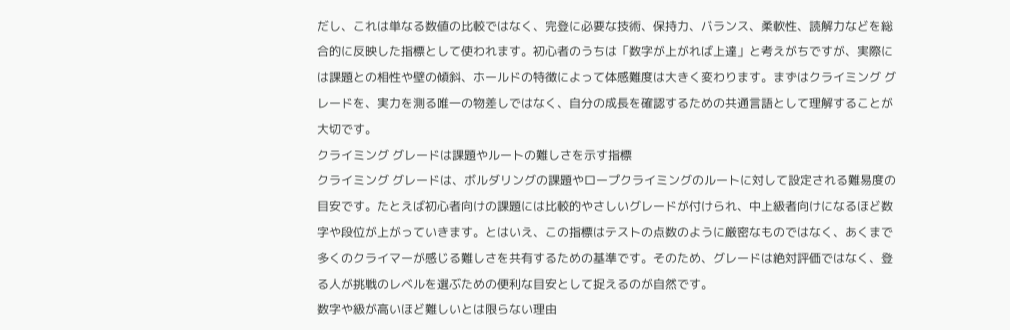だし、これは単なる数値の比較ではなく、完登に必要な技術、保持力、バランス、柔軟性、読解力などを総合的に反映した指標として使われます。初心者のうちは「数字が上がれば上達」と考えがちですが、実際には課題との相性や壁の傾斜、ホールドの特徴によって体感難度は大きく変わります。まずはクライミング グレードを、実力を測る唯一の物差しではなく、自分の成長を確認するための共通言語として理解することが大切です。
クライミング グレードは課題やルートの難しさを示す指標
クライミング グレードは、ボルダリングの課題やロープクライミングのルートに対して設定される難易度の目安です。たとえば初心者向けの課題には比較的やさしいグレードが付けられ、中上級者向けになるほど数字や段位が上がっていきます。とはいえ、この指標はテストの点数のように厳密なものではなく、あくまで多くのクライマーが感じる難しさを共有するための基準です。そのため、グレードは絶対評価ではなく、登る人が挑戦のレベルを選ぶための便利な目安として捉えるのが自然です。
数字や級が高いほど難しいとは限らない理由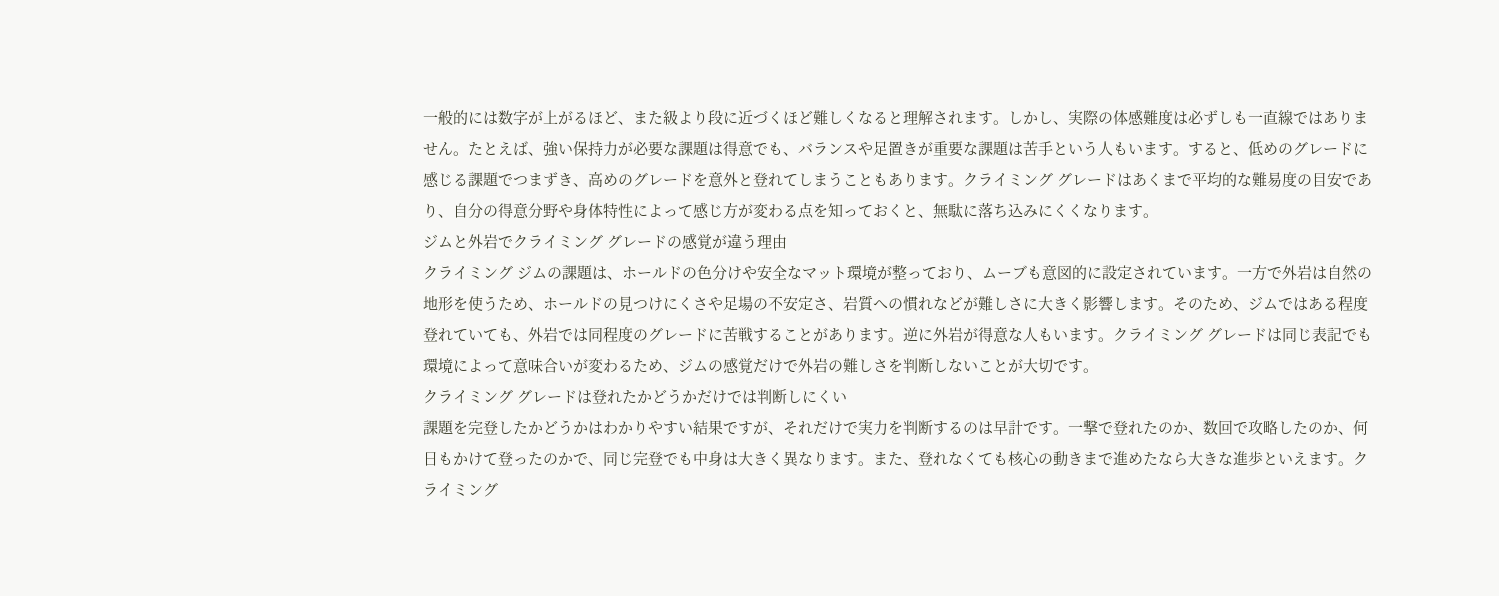一般的には数字が上がるほど、また級より段に近づくほど難しくなると理解されます。しかし、実際の体感難度は必ずしも一直線ではありません。たとえば、強い保持力が必要な課題は得意でも、バランスや足置きが重要な課題は苦手という人もいます。すると、低めのグレードに感じる課題でつまずき、高めのグレードを意外と登れてしまうこともあります。クライミング グレードはあくまで平均的な難易度の目安であり、自分の得意分野や身体特性によって感じ方が変わる点を知っておくと、無駄に落ち込みにくくなります。
ジムと外岩でクライミング グレードの感覚が違う理由
クライミング ジムの課題は、ホールドの色分けや安全なマット環境が整っており、ムーブも意図的に設定されています。一方で外岩は自然の地形を使うため、ホールドの見つけにくさや足場の不安定さ、岩質への慣れなどが難しさに大きく影響します。そのため、ジムではある程度登れていても、外岩では同程度のグレードに苦戦することがあります。逆に外岩が得意な人もいます。クライミング グレードは同じ表記でも環境によって意味合いが変わるため、ジムの感覚だけで外岩の難しさを判断しないことが大切です。
クライミング グレードは登れたかどうかだけでは判断しにくい
課題を完登したかどうかはわかりやすい結果ですが、それだけで実力を判断するのは早計です。一撃で登れたのか、数回で攻略したのか、何日もかけて登ったのかで、同じ完登でも中身は大きく異なります。また、登れなくても核心の動きまで進めたなら大きな進歩といえます。クライミング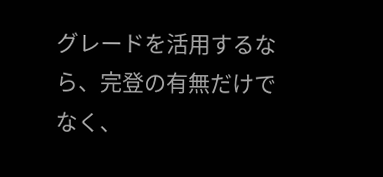グレードを活用するなら、完登の有無だけでなく、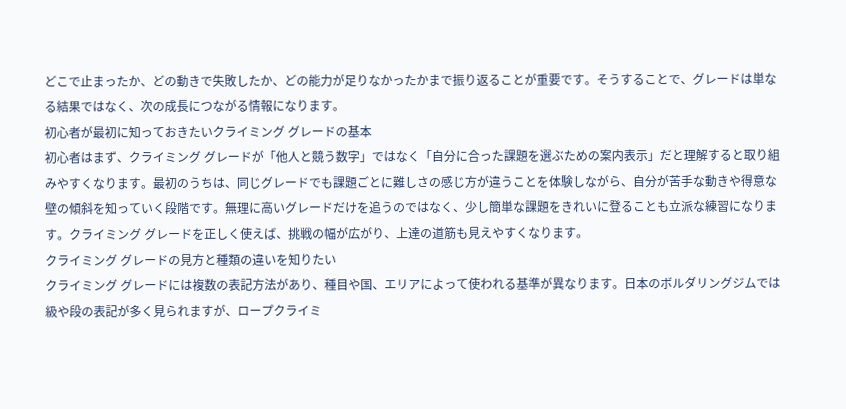どこで止まったか、どの動きで失敗したか、どの能力が足りなかったかまで振り返ることが重要です。そうすることで、グレードは単なる結果ではなく、次の成長につながる情報になります。
初心者が最初に知っておきたいクライミング グレードの基本
初心者はまず、クライミング グレードが「他人と競う数字」ではなく「自分に合った課題を選ぶための案内表示」だと理解すると取り組みやすくなります。最初のうちは、同じグレードでも課題ごとに難しさの感じ方が違うことを体験しながら、自分が苦手な動きや得意な壁の傾斜を知っていく段階です。無理に高いグレードだけを追うのではなく、少し簡単な課題をきれいに登ることも立派な練習になります。クライミング グレードを正しく使えば、挑戦の幅が広がり、上達の道筋も見えやすくなります。
クライミング グレードの見方と種類の違いを知りたい
クライミング グレードには複数の表記方法があり、種目や国、エリアによって使われる基準が異なります。日本のボルダリングジムでは級や段の表記が多く見られますが、ロープクライミ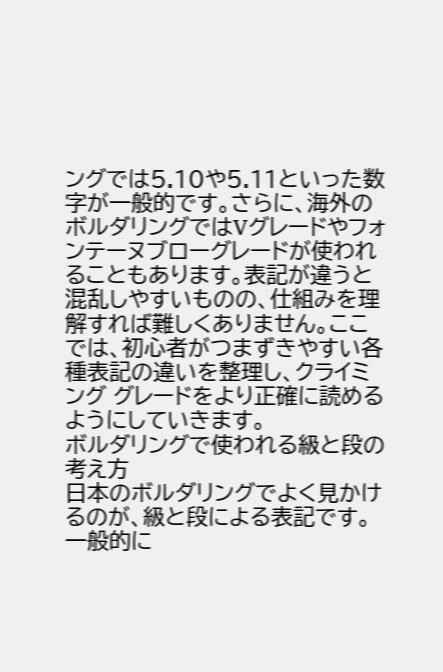ングでは5.10や5.11といった数字が一般的です。さらに、海外のボルダリングではVグレードやフォンテーヌブローグレードが使われることもあります。表記が違うと混乱しやすいものの、仕組みを理解すれば難しくありません。ここでは、初心者がつまずきやすい各種表記の違いを整理し、クライミング グレードをより正確に読めるようにしていきます。
ボルダリングで使われる級と段の考え方
日本のボルダリングでよく見かけるのが、級と段による表記です。一般的に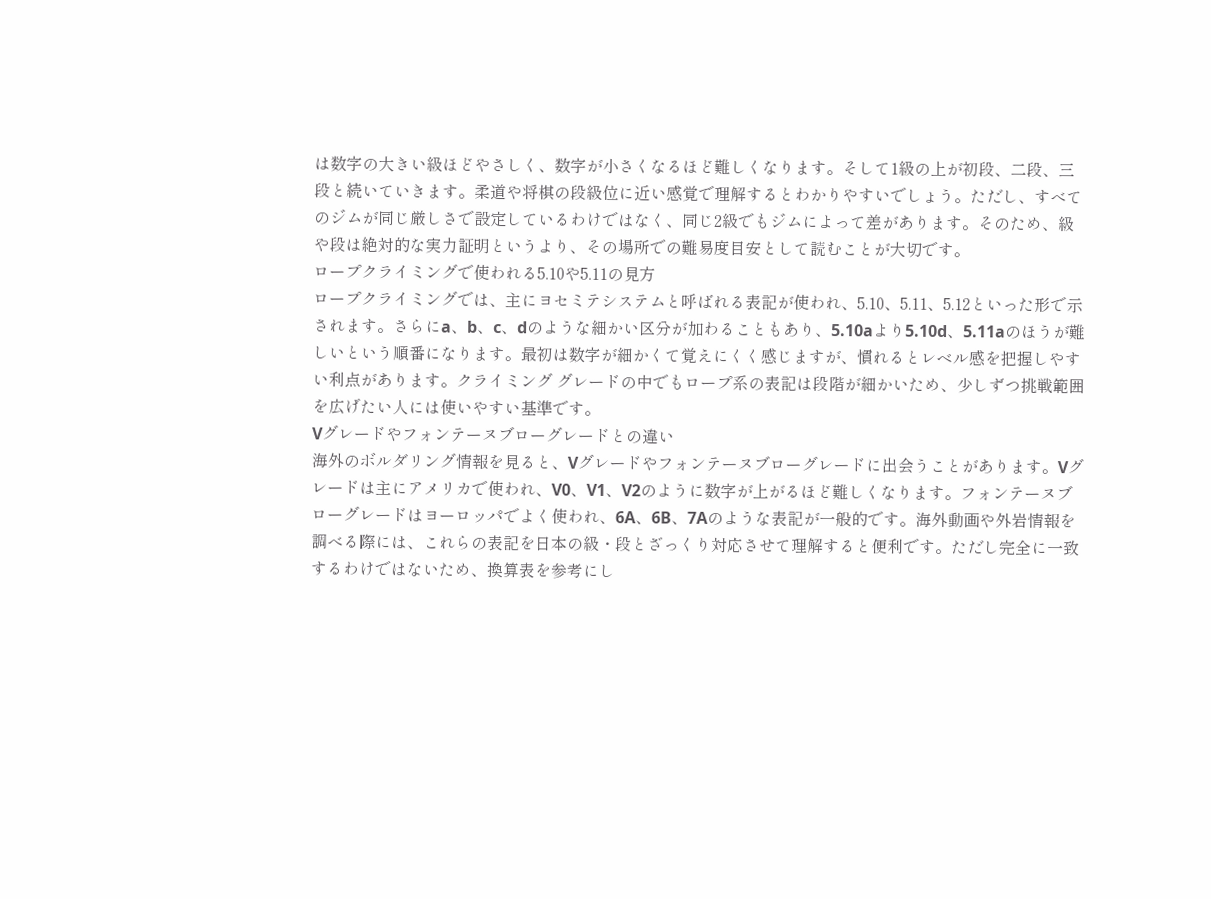は数字の大きい級ほどやさしく、数字が小さくなるほど難しくなります。そして1級の上が初段、二段、三段と続いていきます。柔道や将棋の段級位に近い感覚で理解するとわかりやすいでしょう。ただし、すべてのジムが同じ厳しさで設定しているわけではなく、同じ2級でもジムによって差があります。そのため、級や段は絶対的な実力証明というより、その場所での難易度目安として読むことが大切です。
ロープクライミングで使われる5.10や5.11の見方
ロープクライミングでは、主にヨセミテシステムと呼ばれる表記が使われ、5.10、5.11、5.12といった形で示されます。さらにa、b、c、dのような細かい区分が加わることもあり、5.10aより5.10d、5.11aのほうが難しいという順番になります。最初は数字が細かくて覚えにくく感じますが、慣れるとレベル感を把握しやすい利点があります。クライミング グレードの中でもロープ系の表記は段階が細かいため、少しずつ挑戦範囲を広げたい人には使いやすい基準です。
Vグレードやフォンテーヌブローグレードとの違い
海外のボルダリング情報を見ると、Vグレードやフォンテーヌブローグレードに出会うことがあります。Vグレードは主にアメリカで使われ、V0、V1、V2のように数字が上がるほど難しくなります。フォンテーヌブローグレードはヨーロッパでよく使われ、6A、6B、7Aのような表記が一般的です。海外動画や外岩情報を調べる際には、これらの表記を日本の級・段とざっくり対応させて理解すると便利です。ただし完全に一致するわけではないため、換算表を参考にし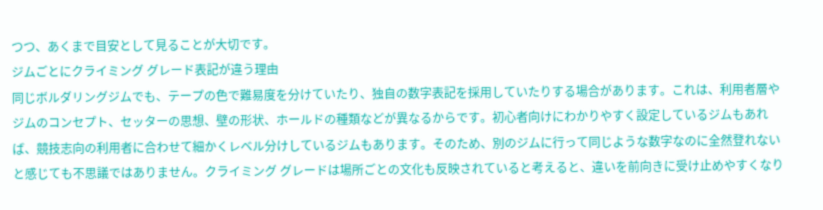つつ、あくまで目安として見ることが大切です。
ジムごとにクライミング グレード表記が違う理由
同じボルダリングジムでも、テープの色で難易度を分けていたり、独自の数字表記を採用していたりする場合があります。これは、利用者層やジムのコンセプト、セッターの思想、壁の形状、ホールドの種類などが異なるからです。初心者向けにわかりやすく設定しているジムもあれば、競技志向の利用者に合わせて細かくレベル分けしているジムもあります。そのため、別のジムに行って同じような数字なのに全然登れないと感じても不思議ではありません。クライミング グレードは場所ごとの文化も反映されていると考えると、違いを前向きに受け止めやすくなり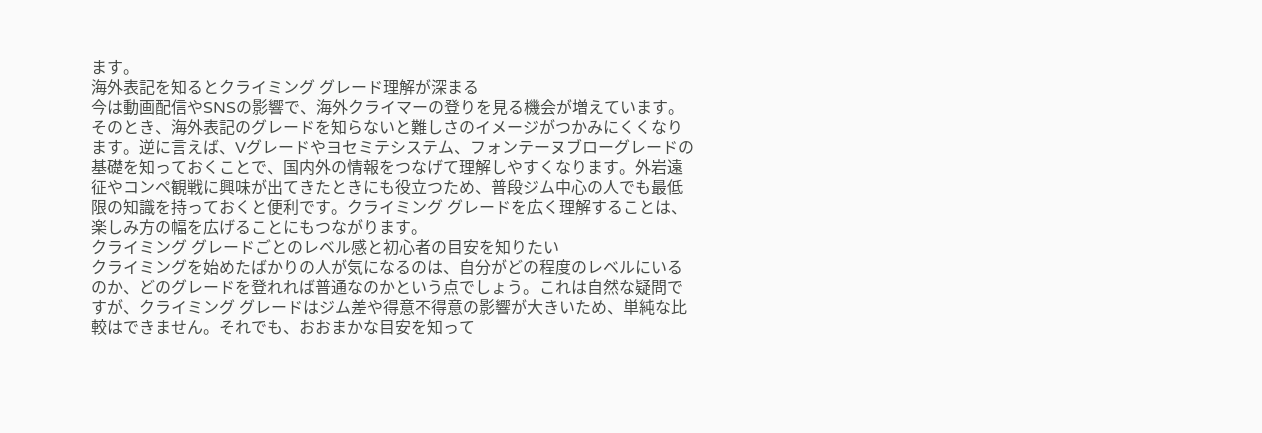ます。
海外表記を知るとクライミング グレード理解が深まる
今は動画配信やSNSの影響で、海外クライマーの登りを見る機会が増えています。そのとき、海外表記のグレードを知らないと難しさのイメージがつかみにくくなります。逆に言えば、Vグレードやヨセミテシステム、フォンテーヌブローグレードの基礎を知っておくことで、国内外の情報をつなげて理解しやすくなります。外岩遠征やコンペ観戦に興味が出てきたときにも役立つため、普段ジム中心の人でも最低限の知識を持っておくと便利です。クライミング グレードを広く理解することは、楽しみ方の幅を広げることにもつながります。
クライミング グレードごとのレベル感と初心者の目安を知りたい
クライミングを始めたばかりの人が気になるのは、自分がどの程度のレベルにいるのか、どのグレードを登れれば普通なのかという点でしょう。これは自然な疑問ですが、クライミング グレードはジム差や得意不得意の影響が大きいため、単純な比較はできません。それでも、おおまかな目安を知って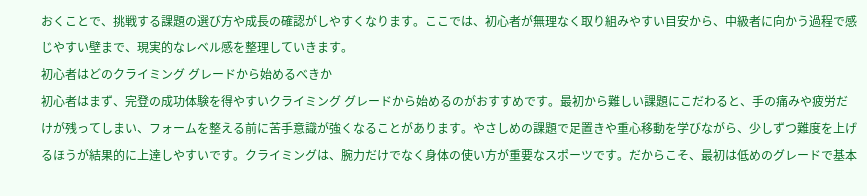おくことで、挑戦する課題の選び方や成長の確認がしやすくなります。ここでは、初心者が無理なく取り組みやすい目安から、中級者に向かう過程で感じやすい壁まで、現実的なレベル感を整理していきます。
初心者はどのクライミング グレードから始めるべきか
初心者はまず、完登の成功体験を得やすいクライミング グレードから始めるのがおすすめです。最初から難しい課題にこだわると、手の痛みや疲労だけが残ってしまい、フォームを整える前に苦手意識が強くなることがあります。やさしめの課題で足置きや重心移動を学びながら、少しずつ難度を上げるほうが結果的に上達しやすいです。クライミングは、腕力だけでなく身体の使い方が重要なスポーツです。だからこそ、最初は低めのグレードで基本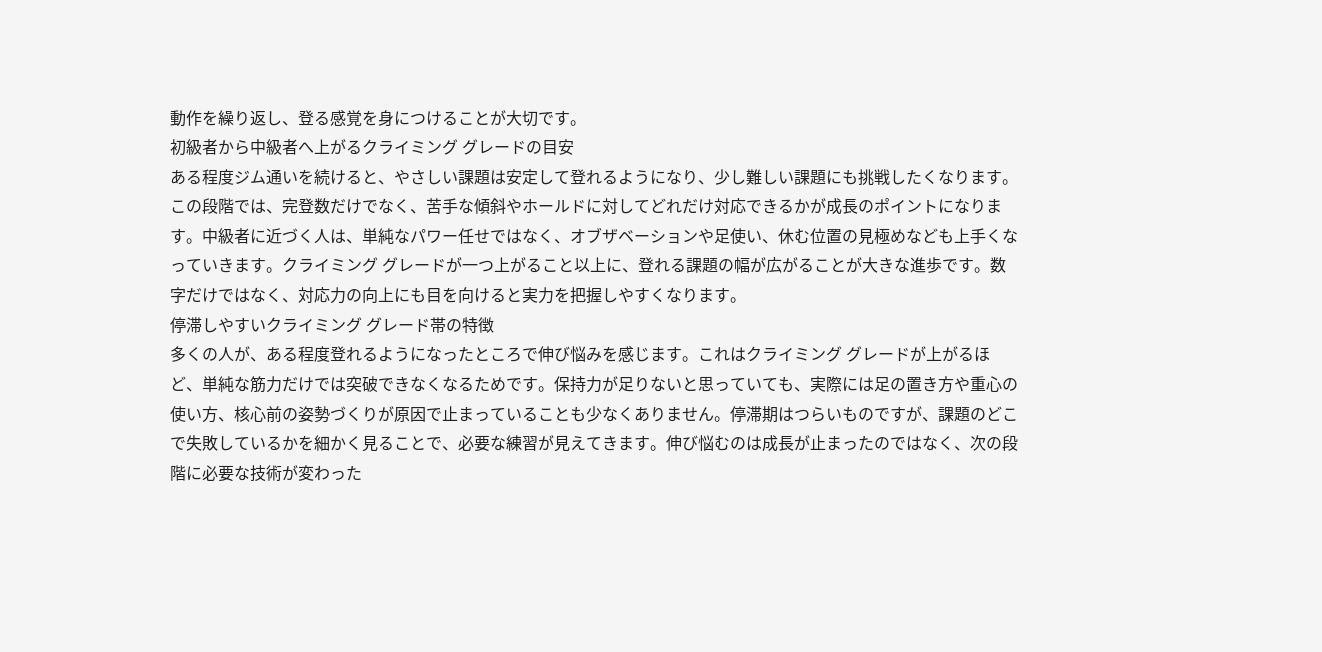動作を繰り返し、登る感覚を身につけることが大切です。
初級者から中級者へ上がるクライミング グレードの目安
ある程度ジム通いを続けると、やさしい課題は安定して登れるようになり、少し難しい課題にも挑戦したくなります。この段階では、完登数だけでなく、苦手な傾斜やホールドに対してどれだけ対応できるかが成長のポイントになります。中級者に近づく人は、単純なパワー任せではなく、オブザベーションや足使い、休む位置の見極めなども上手くなっていきます。クライミング グレードが一つ上がること以上に、登れる課題の幅が広がることが大きな進歩です。数字だけではなく、対応力の向上にも目を向けると実力を把握しやすくなります。
停滞しやすいクライミング グレード帯の特徴
多くの人が、ある程度登れるようになったところで伸び悩みを感じます。これはクライミング グレードが上がるほど、単純な筋力だけでは突破できなくなるためです。保持力が足りないと思っていても、実際には足の置き方や重心の使い方、核心前の姿勢づくりが原因で止まっていることも少なくありません。停滞期はつらいものですが、課題のどこで失敗しているかを細かく見ることで、必要な練習が見えてきます。伸び悩むのは成長が止まったのではなく、次の段階に必要な技術が変わった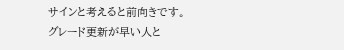サインと考えると前向きです。
グレード更新が早い人と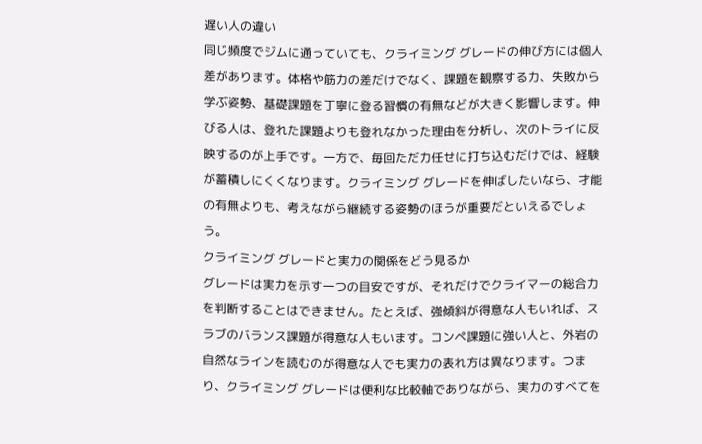遅い人の違い
同じ頻度でジムに通っていても、クライミング グレードの伸び方には個人差があります。体格や筋力の差だけでなく、課題を観察する力、失敗から学ぶ姿勢、基礎課題を丁寧に登る習慣の有無などが大きく影響します。伸びる人は、登れた課題よりも登れなかった理由を分析し、次のトライに反映するのが上手です。一方で、毎回ただ力任せに打ち込むだけでは、経験が蓄積しにくくなります。クライミング グレードを伸ばしたいなら、才能の有無よりも、考えながら継続する姿勢のほうが重要だといえるでしょう。
クライミング グレードと実力の関係をどう見るか
グレードは実力を示す一つの目安ですが、それだけでクライマーの総合力を判断することはできません。たとえば、強傾斜が得意な人もいれば、スラブのバランス課題が得意な人もいます。コンペ課題に強い人と、外岩の自然なラインを読むのが得意な人でも実力の表れ方は異なります。つまり、クライミング グレードは便利な比較軸でありながら、実力のすべてを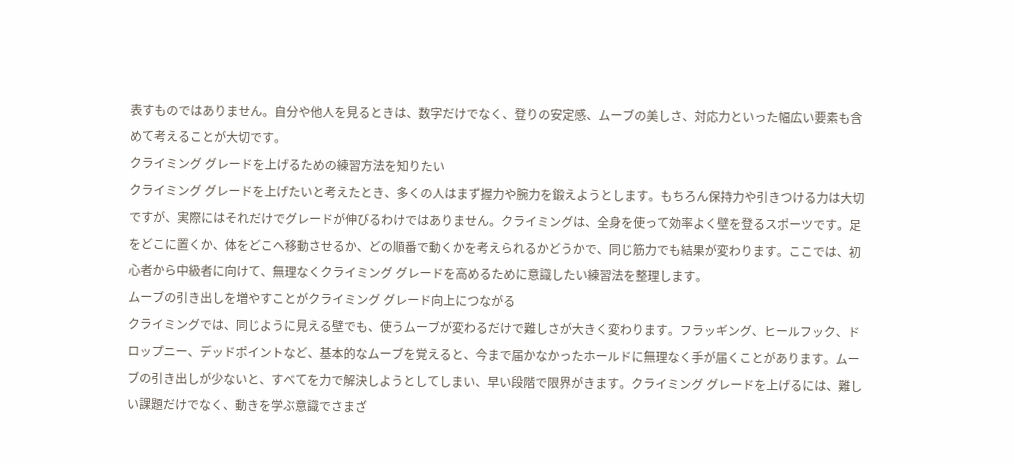表すものではありません。自分や他人を見るときは、数字だけでなく、登りの安定感、ムーブの美しさ、対応力といった幅広い要素も含めて考えることが大切です。
クライミング グレードを上げるための練習方法を知りたい
クライミング グレードを上げたいと考えたとき、多くの人はまず握力や腕力を鍛えようとします。もちろん保持力や引きつける力は大切ですが、実際にはそれだけでグレードが伸びるわけではありません。クライミングは、全身を使って効率よく壁を登るスポーツです。足をどこに置くか、体をどこへ移動させるか、どの順番で動くかを考えられるかどうかで、同じ筋力でも結果が変わります。ここでは、初心者から中級者に向けて、無理なくクライミング グレードを高めるために意識したい練習法を整理します。
ムーブの引き出しを増やすことがクライミング グレード向上につながる
クライミングでは、同じように見える壁でも、使うムーブが変わるだけで難しさが大きく変わります。フラッギング、ヒールフック、ドロップニー、デッドポイントなど、基本的なムーブを覚えると、今まで届かなかったホールドに無理なく手が届くことがあります。ムーブの引き出しが少ないと、すべてを力で解決しようとしてしまい、早い段階で限界がきます。クライミング グレードを上げるには、難しい課題だけでなく、動きを学ぶ意識でさまざ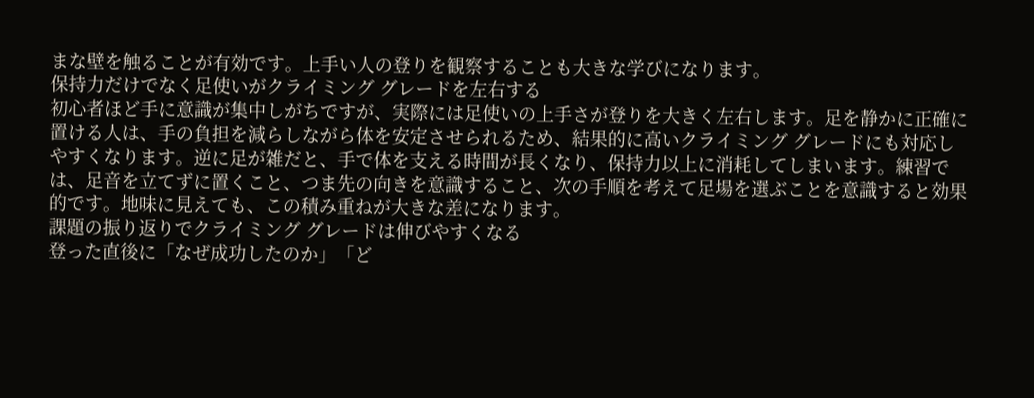まな壁を触ることが有効です。上手い人の登りを観察することも大きな学びになります。
保持力だけでなく足使いがクライミング グレードを左右する
初心者ほど手に意識が集中しがちですが、実際には足使いの上手さが登りを大きく左右します。足を静かに正確に置ける人は、手の負担を減らしながら体を安定させられるため、結果的に高いクライミング グレードにも対応しやすくなります。逆に足が雑だと、手で体を支える時間が長くなり、保持力以上に消耗してしまいます。練習では、足音を立てずに置くこと、つま先の向きを意識すること、次の手順を考えて足場を選ぶことを意識すると効果的です。地味に見えても、この積み重ねが大きな差になります。
課題の振り返りでクライミング グレードは伸びやすくなる
登った直後に「なぜ成功したのか」「ど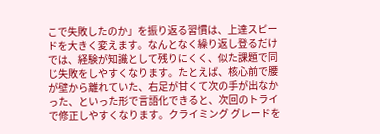こで失敗したのか」を振り返る習慣は、上達スピードを大きく変えます。なんとなく繰り返し登るだけでは、経験が知識として残りにくく、似た課題で同じ失敗をしやすくなります。たとえば、核心前で腰が壁から離れていた、右足が甘くて次の手が出なかった、といった形で言語化できると、次回のトライで修正しやすくなります。クライミング グレードを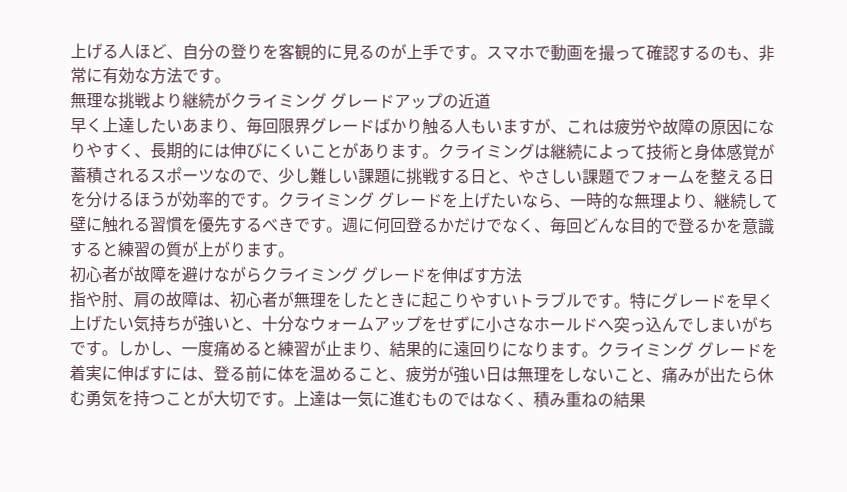上げる人ほど、自分の登りを客観的に見るのが上手です。スマホで動画を撮って確認するのも、非常に有効な方法です。
無理な挑戦より継続がクライミング グレードアップの近道
早く上達したいあまり、毎回限界グレードばかり触る人もいますが、これは疲労や故障の原因になりやすく、長期的には伸びにくいことがあります。クライミングは継続によって技術と身体感覚が蓄積されるスポーツなので、少し難しい課題に挑戦する日と、やさしい課題でフォームを整える日を分けるほうが効率的です。クライミング グレードを上げたいなら、一時的な無理より、継続して壁に触れる習慣を優先するべきです。週に何回登るかだけでなく、毎回どんな目的で登るかを意識すると練習の質が上がります。
初心者が故障を避けながらクライミング グレードを伸ばす方法
指や肘、肩の故障は、初心者が無理をしたときに起こりやすいトラブルです。特にグレードを早く上げたい気持ちが強いと、十分なウォームアップをせずに小さなホールドへ突っ込んでしまいがちです。しかし、一度痛めると練習が止まり、結果的に遠回りになります。クライミング グレードを着実に伸ばすには、登る前に体を温めること、疲労が強い日は無理をしないこと、痛みが出たら休む勇気を持つことが大切です。上達は一気に進むものではなく、積み重ねの結果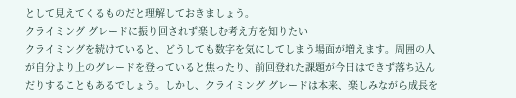として見えてくるものだと理解しておきましょう。
クライミング グレードに振り回されず楽しむ考え方を知りたい
クライミングを続けていると、どうしても数字を気にしてしまう場面が増えます。周囲の人が自分より上のグレードを登っていると焦ったり、前回登れた課題が今日はできず落ち込んだりすることもあるでしょう。しかし、クライミング グレードは本来、楽しみながら成長を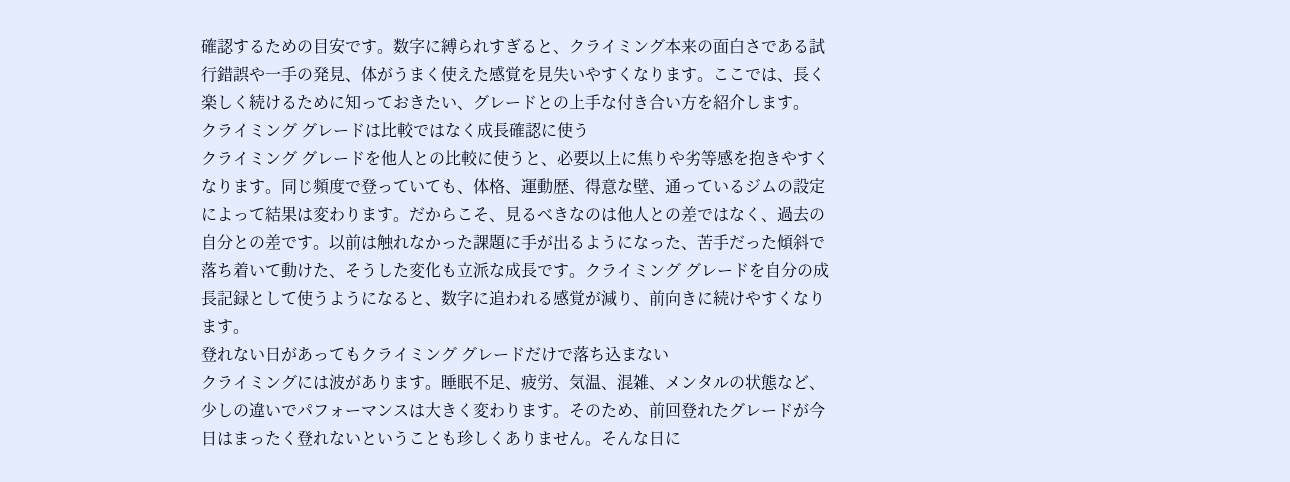確認するための目安です。数字に縛られすぎると、クライミング本来の面白さである試行錯誤や一手の発見、体がうまく使えた感覚を見失いやすくなります。ここでは、長く楽しく続けるために知っておきたい、グレードとの上手な付き合い方を紹介します。
クライミング グレードは比較ではなく成長確認に使う
クライミング グレードを他人との比較に使うと、必要以上に焦りや劣等感を抱きやすくなります。同じ頻度で登っていても、体格、運動歴、得意な壁、通っているジムの設定によって結果は変わります。だからこそ、見るべきなのは他人との差ではなく、過去の自分との差です。以前は触れなかった課題に手が出るようになった、苦手だった傾斜で落ち着いて動けた、そうした変化も立派な成長です。クライミング グレードを自分の成長記録として使うようになると、数字に追われる感覚が減り、前向きに続けやすくなります。
登れない日があってもクライミング グレードだけで落ち込まない
クライミングには波があります。睡眠不足、疲労、気温、混雑、メンタルの状態など、少しの違いでパフォーマンスは大きく変わります。そのため、前回登れたグレードが今日はまったく登れないということも珍しくありません。そんな日に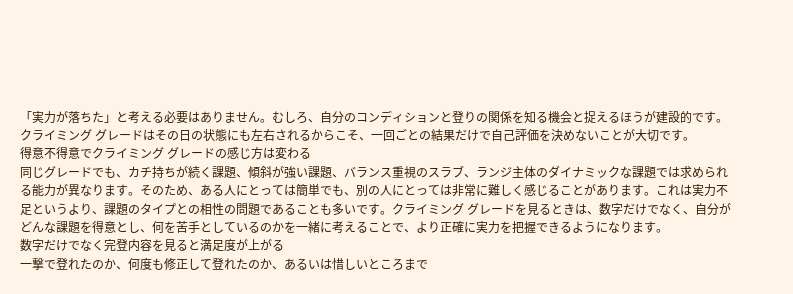「実力が落ちた」と考える必要はありません。むしろ、自分のコンディションと登りの関係を知る機会と捉えるほうが建設的です。クライミング グレードはその日の状態にも左右されるからこそ、一回ごとの結果だけで自己評価を決めないことが大切です。
得意不得意でクライミング グレードの感じ方は変わる
同じグレードでも、カチ持ちが続く課題、傾斜が強い課題、バランス重視のスラブ、ランジ主体のダイナミックな課題では求められる能力が異なります。そのため、ある人にとっては簡単でも、別の人にとっては非常に難しく感じることがあります。これは実力不足というより、課題のタイプとの相性の問題であることも多いです。クライミング グレードを見るときは、数字だけでなく、自分がどんな課題を得意とし、何を苦手としているのかを一緒に考えることで、より正確に実力を把握できるようになります。
数字だけでなく完登内容を見ると満足度が上がる
一撃で登れたのか、何度も修正して登れたのか、あるいは惜しいところまで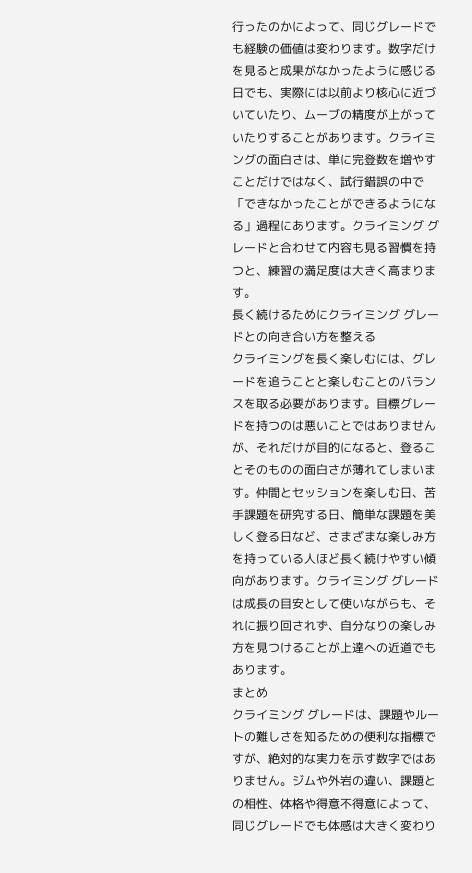行ったのかによって、同じグレードでも経験の価値は変わります。数字だけを見ると成果がなかったように感じる日でも、実際には以前より核心に近づいていたり、ムーブの精度が上がっていたりすることがあります。クライミングの面白さは、単に完登数を増やすことだけではなく、試行錯誤の中で「できなかったことができるようになる」過程にあります。クライミング グレードと合わせて内容も見る習慣を持つと、練習の満足度は大きく高まります。
長く続けるためにクライミング グレードとの向き合い方を整える
クライミングを長く楽しむには、グレードを追うことと楽しむことのバランスを取る必要があります。目標グレードを持つのは悪いことではありませんが、それだけが目的になると、登ることそのものの面白さが薄れてしまいます。仲間とセッションを楽しむ日、苦手課題を研究する日、簡単な課題を美しく登る日など、さまざまな楽しみ方を持っている人ほど長く続けやすい傾向があります。クライミング グレードは成長の目安として使いながらも、それに振り回されず、自分なりの楽しみ方を見つけることが上達への近道でもあります。
まとめ
クライミング グレードは、課題やルートの難しさを知るための便利な指標ですが、絶対的な実力を示す数字ではありません。ジムや外岩の違い、課題との相性、体格や得意不得意によって、同じグレードでも体感は大きく変わり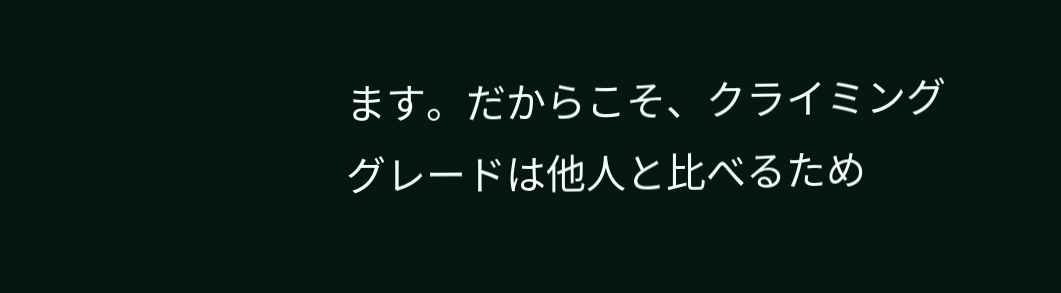ます。だからこそ、クライミング グレードは他人と比べるため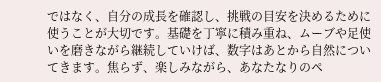ではなく、自分の成長を確認し、挑戦の目安を決めるために使うことが大切です。基礎を丁寧に積み重ね、ムーブや足使いを磨きながら継続していけば、数字はあとから自然についてきます。焦らず、楽しみながら、あなたなりのペ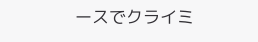ースでクライミ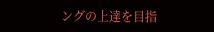ングの上達を目指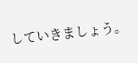していきましょう。